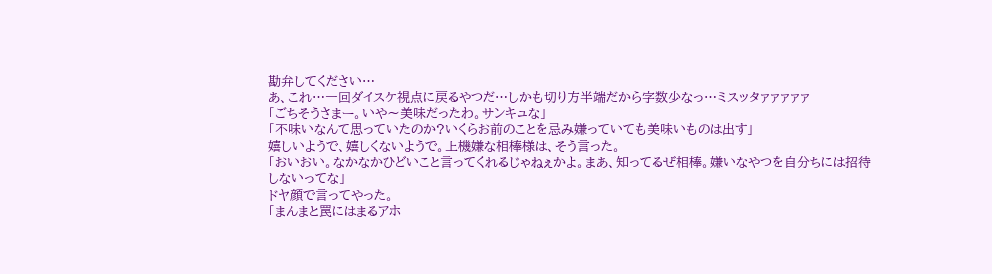勘弁してください…
あ、これ…一回ダイスケ視点に戻るやつだ…しかも切り方半端だから字数少なっ…ミスッタァァァァァ
「ごちそうさまー。いや〜美味だったわ。サンキュな」
「不味いなんて思っていたのか?いくらお前のことを忌み嫌っていても美味いものは出す」
嬉しいようで、嬉しくないようで。上機嫌な相棒様は、そう言った。
「おいおい。なかなかひどいこと言ってくれるじゃねぇかよ。まあ、知ってるぜ相棒。嫌いなやつを自分ちには招待しないってな」
ドヤ顔で言ってやった。
「まんまと罠にはまるアホ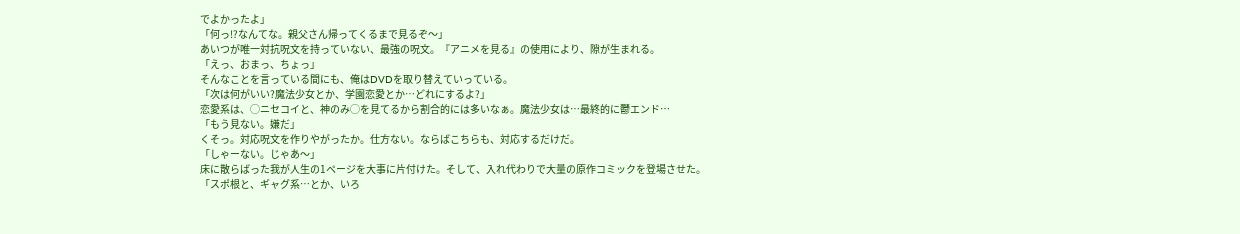でよかったよ」
「何っ⁉なんてな。親父さん帰ってくるまで見るぞ〜」
あいつが唯一対抗呪文を持っていない、最強の呪文。『アニメを見る』の使用により、隙が生まれる。
「えっ、おまっ、ちょっ」
そんなことを言っている間にも、俺はDVDを取り替えていっている。
「次は何がいい?魔法少女とか、学園恋愛とか…どれにするよ?」
恋愛系は、◯ニセコイと、神のみ◯を見てるから割合的には多いなぁ。魔法少女は…最終的に鬱エンド…
「もう見ない。嫌だ」
くそっ。対応呪文を作りやがったか。仕方ない。ならばこちらも、対応するだけだ。
「しゃーない。じゃあ〜」
床に散らばった我が人生の1ページを大事に片付けた。そして、入れ代わりで大量の原作コミックを登場させた。
「スポ根と、ギャグ系…とか、いろ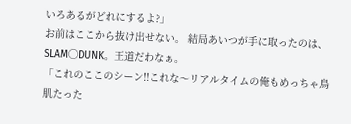いろあるがどれにするよ?」
お前はここから抜け出せない。 結局あいつが手に取ったのは、SLAM◯DUNK。王道だわなぁ。
「これのここのシーン‼これな〜リアルタイムの俺もめっちゃ鳥肌たった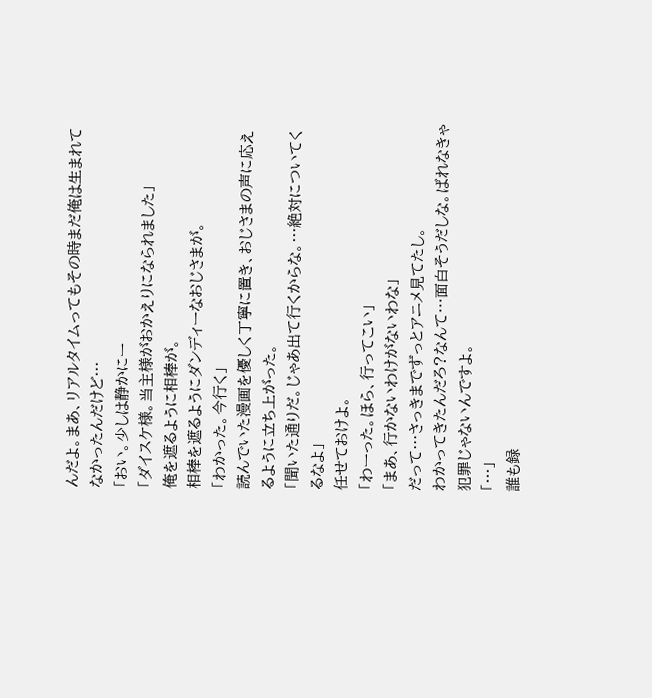んだよ。まあ、リアルタイムってもその時まだ俺は生まれてなかったんだけど…
「おい。少しは静かにー
「ダイスケ様。当主様がおかえりになられました」
俺を遮るように相棒が。
相棒を遮るようにダンディーなおじさまが。
「わかった。今行く」
読んでいた漫画を優しく丁寧に置き、おじさまの声に応えるように立ち上がった。
「聞いた通りだ。じゃあ出て行くからな。…絶対についてくるなよ」
任せておけよ。
「わーった。ほら、行ってこい」
「まあ、行かないわけがないわな」
だって…さっきまでずっとアニメ見てたし。
わかってきたんだろ?なんて…面白そうだしな。ばれなきゃ犯罪じゃないんですよ。
「…」
誰も録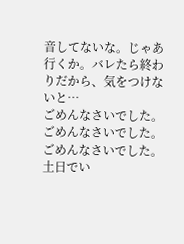音してないな。じゃあ行くか。バレたら終わりだから、気をつけないと…
ごめんなさいでした。ごめんなさいでした。ごめんなさいでした。
土日でい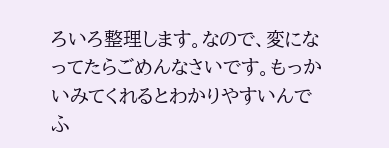ろいろ整理します。なので、変になってたらごめんなさいです。もっかいみてくれるとわかりやすいんでふ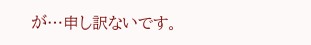が…申し訳ないです。